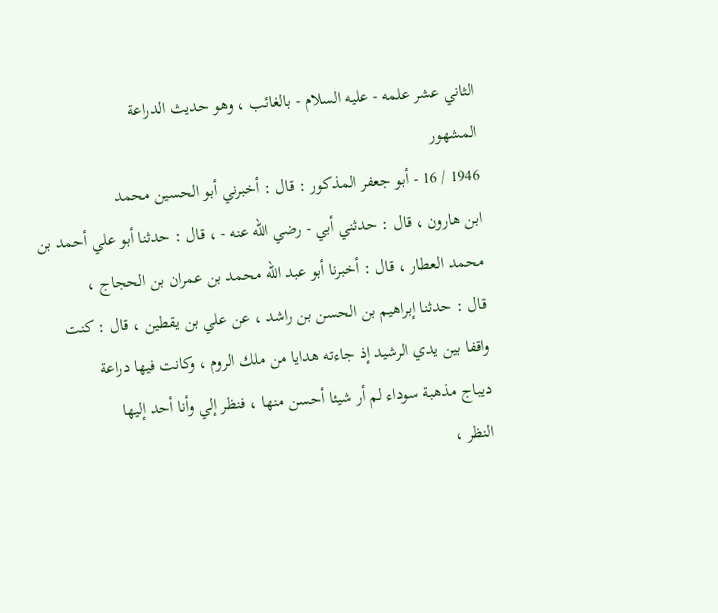الثاني عشر علمه - عليه السلام - بالغائب ، وهو حديث الدراعة
المشهور
1946 / 16 - أبو جعفر المذكور : قال : أخبرني أبو الحسين محمد
ابن هارون ، قال : حدثني أبي - رضي الله عنه - ، قال : حدثنا أبو علي أحمد بن
محمد العطار ، قال : أخبرنا أبو عبد الله محمد بن عمران بن الحجاج ،
قال : حدثنا إبراهيم بن الحسن بن راشد ، عن علي بن يقطين ، قال : كنت
واقفا بين يدي الرشيد إذ جاءته هدايا من ملك الروم ، وكانت فيها دراعة
ديباج مذهبة سوداء لم أر شيئا أحسن منها ، فنظر إلي وأنا أحد إليها
النظر ،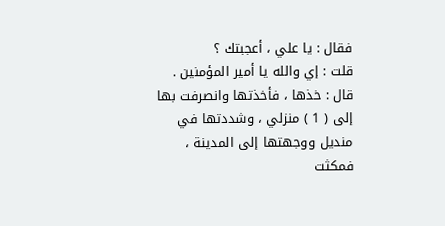فقال : يا علي ، أعجبتك ؟
قلت : إي والله يا أمير المؤمنين .
قال : خذها ، فأخذتها وانصرفت بها إلى ( 1 ) منزلي ، وشددتها في
منديل ووجهتها إلى المدينة ، فمكثت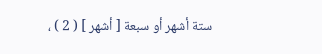ستة أشهر أو سبعة [ أشهر ] ( 2 ) ،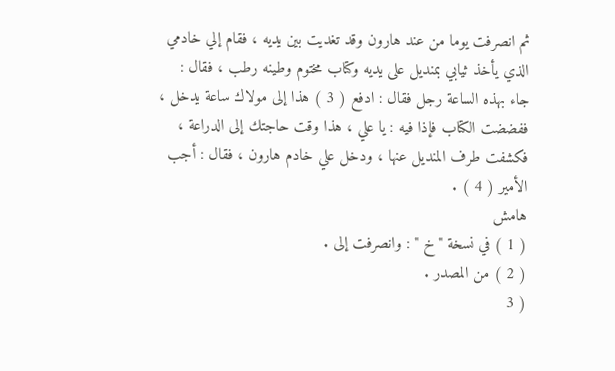ثم انصرفت يوما من عند هارون وقد تغديت بين يديه ، فقام إلي خادمي
الذي يأخذ ثيابي بمنديل على يديه وكتاب مختوم وطينه رطب ، فقال :
جاء بهذه الساعة رجل فقال : ادفع ( 3 ) هذا إلى مولاك ساعة يدخل ،
ففضضت الكتاب فإذا فيه : يا علي ، هذا وقت حاجتك إلى الدراعة ،
فكشفت طرف المنديل عنها ، ودخل علي خادم هارون ، فقال : أجب
الأمير ( 4 ) .
هامش
( 1 ) في نسخة " خ " : وانصرفت إلى .
( 2 ) من المصدر .
( 3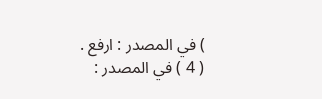) في المصدر : ارفع .
( 4 ) في المصدر :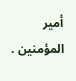أمير المؤمنين .